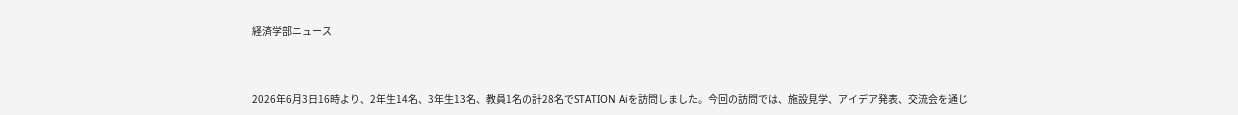経済学部ニュース



2026年6月3日16時より、2年生14名、3年生13名、教員1名の計28名でSTATION Aiを訪問しました。今回の訪問では、施設見学、アイデア発表、交流会を通じ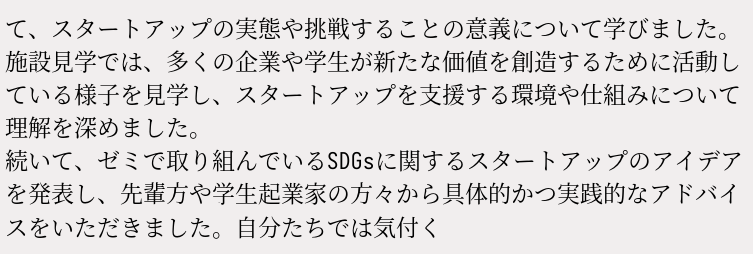て、スタートアップの実態や挑戦することの意義について学びました。 施設見学では、多くの企業や学生が新たな価値を創造するために活動している様子を見学し、スタートアップを支援する環境や仕組みについて理解を深めました。
続いて、ゼミで取り組んでいるSDGsに関するスタートアップのアイデアを発表し、先輩方や学生起業家の方々から具体的かつ実践的なアドバイスをいただきました。自分たちでは気付く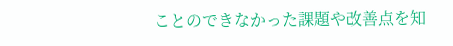ことのできなかった課題や改善点を知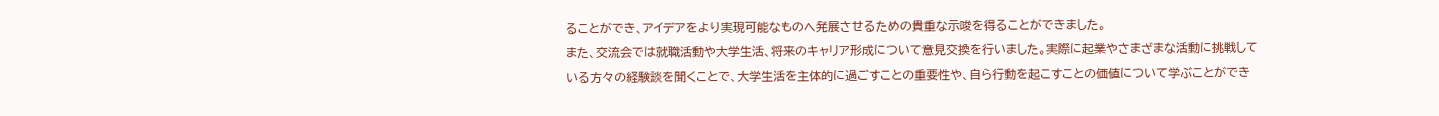ることができ、アイデアをより実現可能なものへ発展させるための貴重な示唆を得ることができました。
また、交流会では就職活動や大学生活、将来のキャリア形成について意見交換を行いました。実際に起業やさまざまな活動に挑戦している方々の経験談を聞くことで、大学生活を主体的に過ごすことの重要性や、自ら行動を起こすことの価値について学ぶことができ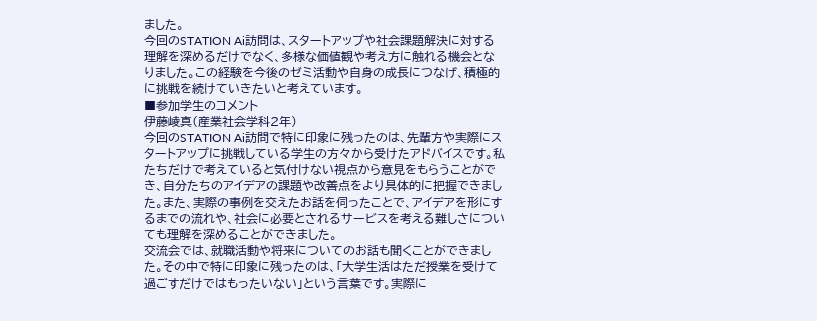ました。
今回のSTATION Ai訪問は、スタートアップや社会課題解決に対する理解を深めるだけでなく、多様な価値観や考え方に触れる機会となりました。この経験を今後のゼミ活動や自身の成長につなげ、積極的に挑戦を続けていきたいと考えています。
■参加学生のコメント
伊藤崚真(産業社会学科2年)
今回のSTATION Ai訪問で特に印象に残ったのは、先輩方や実際にスタートアップに挑戦している学生の方々から受けたアドバイスです。私たちだけで考えていると気付けない視点から意見をもらうことができ、自分たちのアイデアの課題や改善点をより具体的に把握できました。また、実際の事例を交えたお話を伺ったことで、アイデアを形にするまでの流れや、社会に必要とされるサービスを考える難しさについても理解を深めることができました。
交流会では、就職活動や将来についてのお話も聞くことができました。その中で特に印象に残ったのは、「大学生活はただ授業を受けて過ごすだけではもったいない」という言葉です。実際に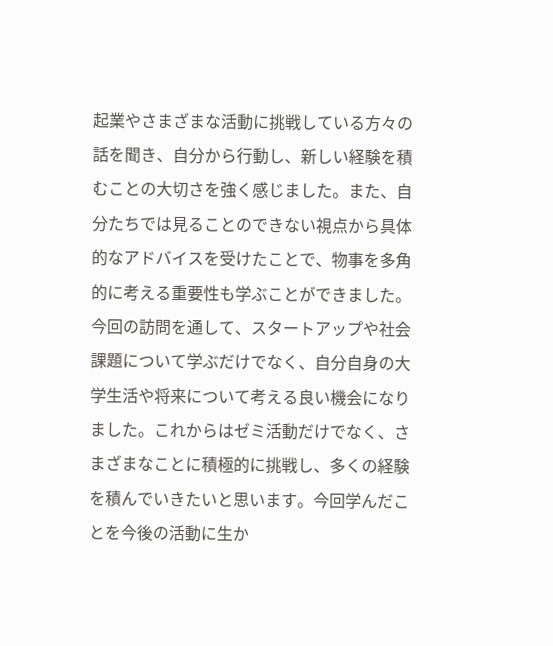起業やさまざまな活動に挑戦している方々の話を聞き、自分から行動し、新しい経験を積むことの大切さを強く感じました。また、自分たちでは見ることのできない視点から具体的なアドバイスを受けたことで、物事を多角的に考える重要性も学ぶことができました。
今回の訪問を通して、スタートアップや社会課題について学ぶだけでなく、自分自身の大学生活や将来について考える良い機会になりました。これからはゼミ活動だけでなく、さまざまなことに積極的に挑戦し、多くの経験を積んでいきたいと思います。今回学んだことを今後の活動に生か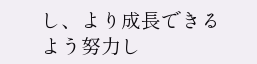し、より成長できるよう努力し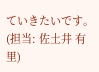ていきたいです。
(担当: 佐土井 有里)